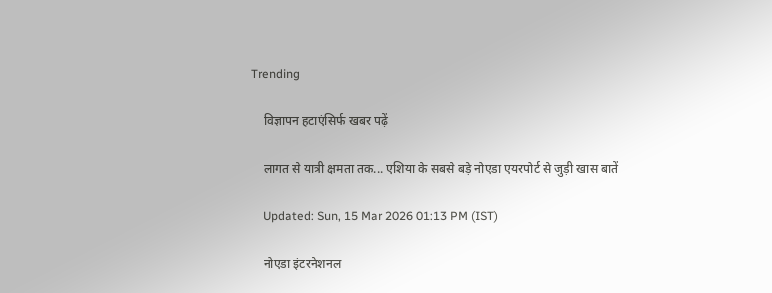Trending

    विज्ञापन हटाएंसिर्फ खबर पढ़ें

    लागत से यात्री क्षमता तक... एशिया के सबसे बड़े नोएडा एयरपोर्ट से जुड़ी खास बातें

    Updated: Sun, 15 Mar 2026 01:13 PM (IST)

    नोएडा इंटरनेशनल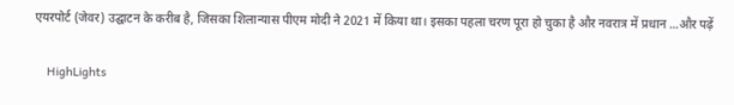एयरपोर्ट (जेवर) उद्घाटन के करीब है, जिसका शिलान्यास पीएम मोदी ने 2021 में किया था। इसका पहला चरण पूरा हो चुका है और नवरात्र में प्रधान ...और पढ़ें

    HighLights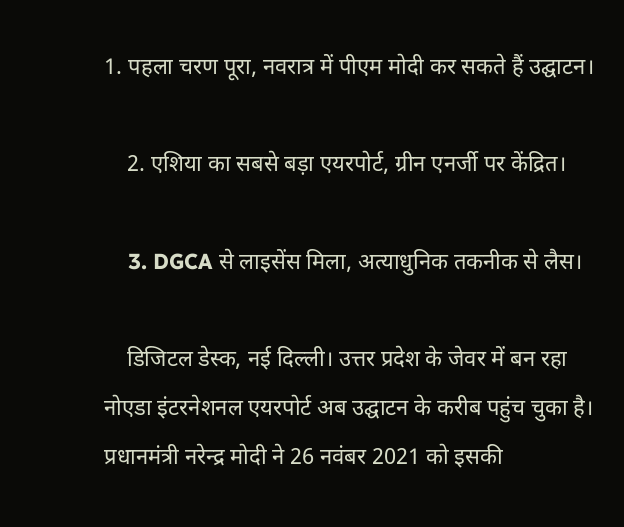1. पहला चरण पूरा, नवरात्र में पीएम मोदी कर सकते हैं उद्घाटन।

    2. एशिया का सबसे बड़ा एयरपोर्ट, ग्रीन एनर्जी पर केंद्रित।

    3. DGCA से लाइसेंस मिला, अत्याधुनिक तकनीक से लैस।

    डिजिटल डेस्क, नई दिल्ली। उत्तर प्रदेश के जेवर में बन रहा नोएडा इंटरनेशनल एयरपोर्ट अब उद्घाटन के करीब पहुंच चुका है। प्रधानमंत्री नरेन्द्र मोदी ने 26 नवंबर 2021 को इसकी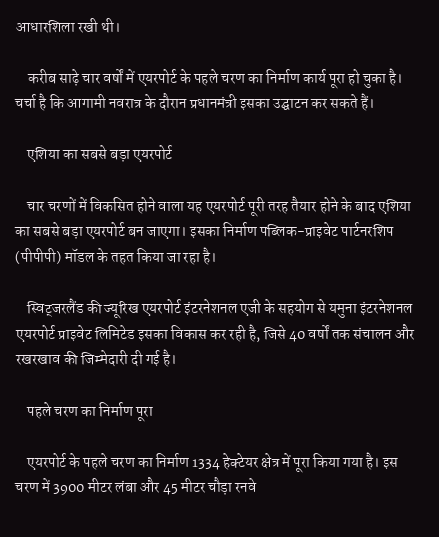आधारशिला रखी थी।

    करीब साढ़े चार वर्षों में एयरपोर्ट के पहले चरण का निर्माण कार्य पूरा हो चुका है। चर्चा है कि आगामी नवरात्र के दौरान प्रधानमंत्री इसका उद्घाटन कर सकते हैं।

    एशिया का सबसे बड़ा एयरपोर्ट

    चार चरणों में विकसित होने वाला यह एयरपोर्ट पूरी तरह तैयार होने के बाद एशिया का सबसे बड़ा एयरपोर्ट बन जाएगा। इसका निर्माण पब्लिक-प्राइवेट पार्टनरशिप (पीपीपी) मॉडल के तहत किया जा रहा है।

    स्विट्जरलैंड की ज्यूरिख एयरपोर्ट इंटरनेशनल एजी के सहयोग से यमुना इंटरनेशनल एयरपोर्ट प्राइवेट लिमिटेड इसका विकास कर रही है, जिसे 40 वर्षों तक संचालन और रखरखाव की जिम्मेदारी दी गई है।

    पहले चरण का निर्माण पूरा

    एयरपोर्ट के पहले चरण का निर्माण 1334 हेक्टेयर क्षेत्र में पूरा किया गया है। इस चरण में 3900 मीटर लंबा और 45 मीटर चौड़ा रनवे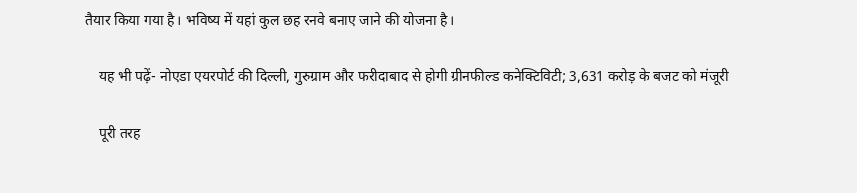तैयार किया गया है। भविष्य में यहां कुल छह रनवे बनाए जाने की योजना है।

    यह भी पढ़ें- नोएडा एयरपोर्ट की दिल्ली, गुरुग्राम और फरीदाबाद से होगी ग्रीनफील्ड कनेक्टिविटी; 3,631 करोड़ के बजट को मंजूरी

    पूरी तरह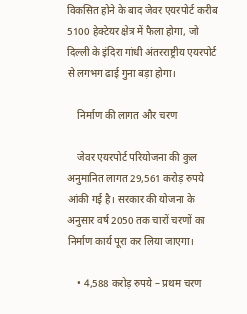विकसित होने के बाद जेवर एयरपोर्ट करीब 5100 हेक्टेयर क्षेत्र में फैला होगा, जो दिल्ली के इंदिरा गांधी अंतरराष्ट्रीय एयरपोर्ट से लगभग ढाई गुना बड़ा होगा।

    निर्माण की लागत और चरण

    जेवर एयरपोर्ट परियोजना की कुल अनुमानित लागत 29,561 करोड़ रुपये आंकी गई है। सरकार की योजना के अनुसार वर्ष 2050 तक चारों चरणों का निर्माण कार्य पूरा कर लिया जाएगा।

    • 4,588 करोड़ रुपये – प्रथम चरण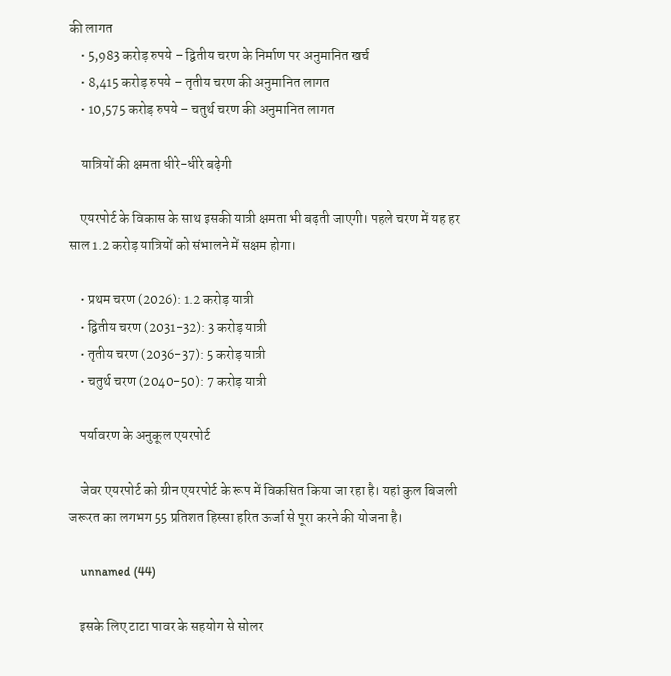की लागत
    • 5,983 करोड़ रुपये – द्वितीय चरण के निर्माण पर अनुमानित खर्च
    • 8,415 करोड़ रुपये – तृतीय चरण की अनुमानित लागत
    • 10,575 करोड़ रुपये – चतुर्थ चरण की अनुमानित लागत

    यात्रियों की क्षमता धीरे-धीरे बढ़ेगी

    एयरपोर्ट के विकास के साथ इसकी यात्री क्षमता भी बढ़ती जाएगी। पहले चरण में यह हर साल 1.2 करोड़ यात्रियों को संभालने में सक्षम होगा।

    • प्रथम चरण (2026): 1.2 करोड़ यात्री
    • द्वितीय चरण (2031-32): 3 करोड़ यात्री
    • तृतीय चरण (2036-37): 5 करोड़ यात्री
    • चतुर्थ चरण (2040-50): 7 करोड़ यात्री

    पर्यावरण के अनुकूल एयरपोर्ट

    जेवर एयरपोर्ट को ग्रीन एयरपोर्ट के रूप में विकसित किया जा रहा है। यहां कुल बिजली जरूरत का लगभग 55 प्रतिशत हिस्सा हरित ऊर्जा से पूरा करने की योजना है।

    unnamed (44)

    इसके लिए टाटा पावर के सहयोग से सोलर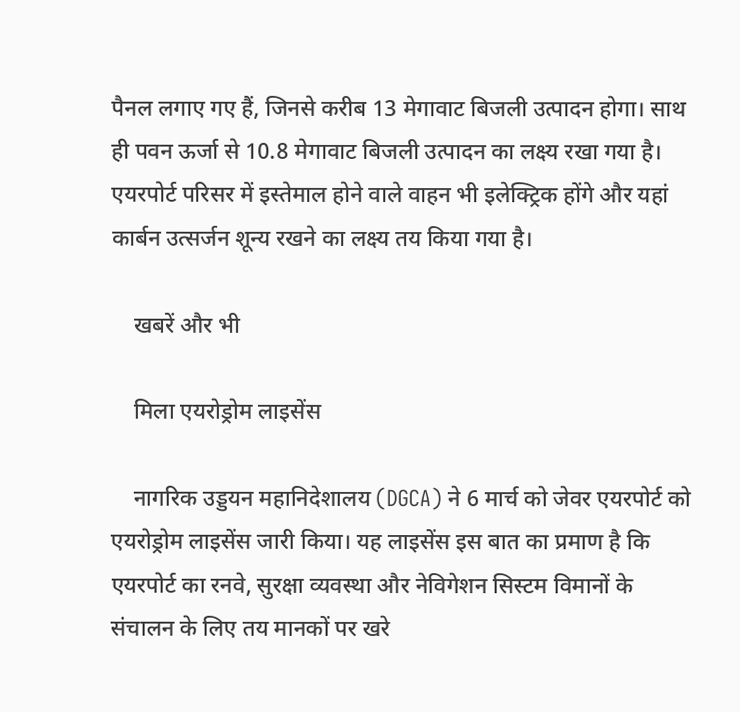पैनल लगाए गए हैं, जिनसे करीब 13 मेगावाट बिजली उत्पादन होगा। साथ ही पवन ऊर्जा से 10.8 मेगावाट बिजली उत्पादन का लक्ष्य रखा गया है। एयरपोर्ट परिसर में इस्तेमाल होने वाले वाहन भी इलेक्ट्रिक होंगे और यहां कार्बन उत्सर्जन शून्य रखने का लक्ष्य तय किया गया है।

    खबरें और भी

    मिला एयरोड्रोम लाइसेंस

    नागरिक उड्डयन महानिदेशालय (DGCA) ने 6 मार्च को जेवर एयरपोर्ट को एयरोड्रोम लाइसेंस जारी किया। यह लाइसेंस इस बात का प्रमाण है कि एयरपोर्ट का रनवे, सुरक्षा व्यवस्था और नेविगेशन सिस्टम विमानों के संचालन के लिए तय मानकों पर खरे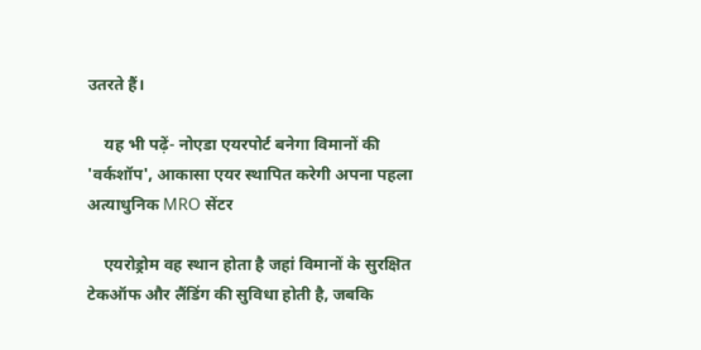उतरते हैं।

    यह भी पढ़ें- नोएडा एयरपोर्ट बनेगा विमानों की 'वर्कशॉप', आकासा एयर स्थापित करेगी अपना पहला अत्याधुनिक MRO सेंटर

    एयरोड्रोम वह स्थान होता है जहां विमानों के सुरक्षित टेकऑफ और लैंडिंग की सुविधा होती है, जबकि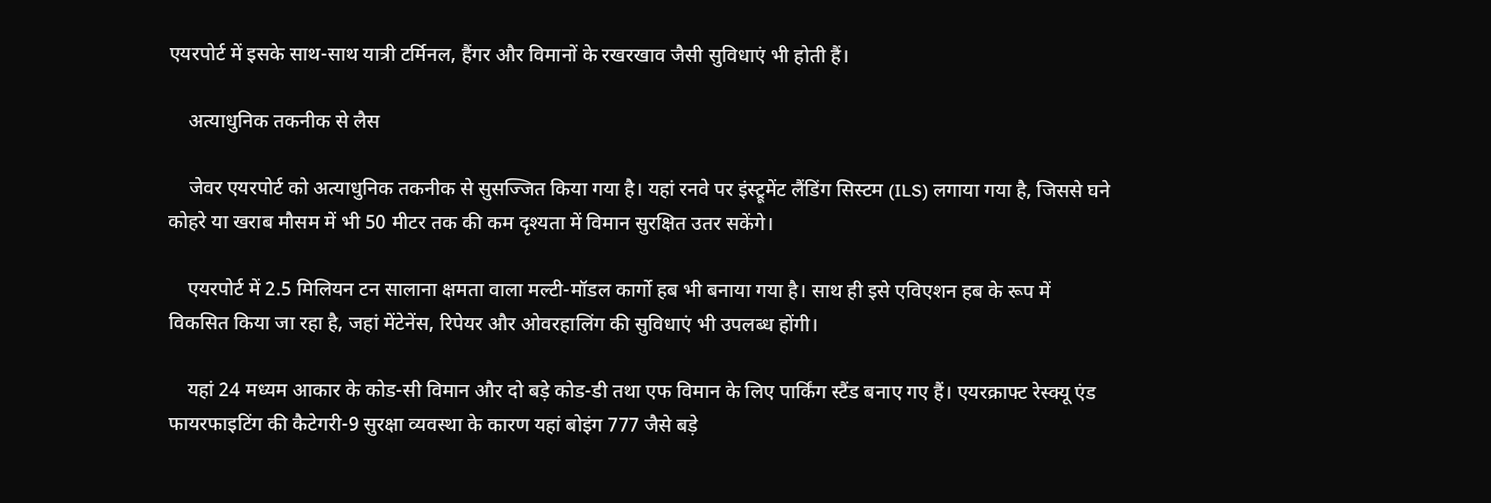एयरपोर्ट में इसके साथ-साथ यात्री टर्मिनल, हैंगर और विमानों के रखरखाव जैसी सुविधाएं भी होती हैं।

    अत्याधुनिक तकनीक से लैस

    जेवर एयरपोर्ट को अत्याधुनिक तकनीक से सुसज्जित किया गया है। यहां रनवे पर इंस्ट्रूमेंट लैंडिंग सिस्टम (ILS) लगाया गया है, जिससे घने कोहरे या खराब मौसम में भी 50 मीटर तक की कम दृश्यता में विमान सुरक्षित उतर सकेंगे।

    एयरपोर्ट में 2.5 मिलियन टन सालाना क्षमता वाला मल्टी-मॉडल कार्गो हब भी बनाया गया है। साथ ही इसे एविएशन हब के रूप में विकसित किया जा रहा है, जहां मेंटेनेंस, रिपेयर और ओवरहालिंग की सुविधाएं भी उपलब्ध होंगी।

    यहां 24 मध्यम आकार के कोड-सी विमान और दो बड़े कोड-डी तथा एफ विमान के लिए पार्किंग स्टैंड बनाए गए हैं। एयरक्राफ्ट रेस्क्यू एंड फायरफाइटिंग की कैटेगरी-9 सुरक्षा व्यवस्था के कारण यहां बोइंग 777 जैसे बड़े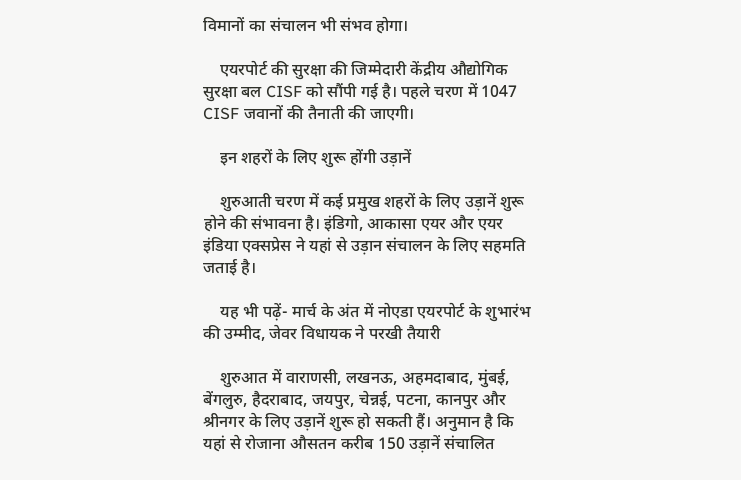विमानों का संचालन भी संभव होगा।

    एयरपोर्ट की सुरक्षा की जिम्मेदारी केंद्रीय औद्योगिक सुरक्षा बल CISF को सौंपी गई है। पहले चरण में 1047 CISF जवानों की तैनाती की जाएगी।

    इन शहरों के लिए शुरू होंगी उड़ानें

    शुरुआती चरण में कई प्रमुख शहरों के लिए उड़ानें शुरू होने की संभावना है। इंडिगो, आकासा एयर और एयर इंडिया एक्सप्रेस ने यहां से उड़ान संचालन के लिए सहमति जताई है।

    यह भी पढ़ें- मार्च के अंत में नोएडा एयरपोर्ट के शुभारंभ की उम्मीद, जेवर विधायक ने परखी तैयारी

    शुरुआत में वाराणसी, लखनऊ, अहमदाबाद, मुंबई, बेंगलुरु, हैदराबाद, जयपुर, चेन्नई, पटना, कानपुर और श्रीनगर के लिए उड़ानें शुरू हो सकती हैं। अनुमान है कि यहां से रोजाना औसतन करीब 150 उड़ानें संचालित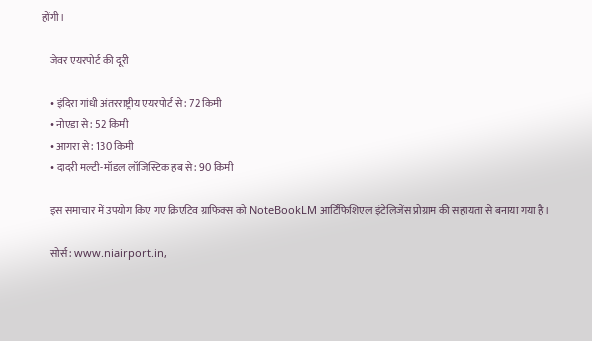होंगी।

    जेवर एयरपोर्ट की दूरी

    • इंदिरा गांधी अंतरराष्ट्रीय एयरपोर्ट से: 72 किमी
    • नोएडा से: 52 किमी
    • आगरा से: 130 किमी
    • दादरी मल्टी-मॉडल लॉजिस्टिक हब से: 90 किमी

    इस समाचार में उपयोग किए गए क्रिएटिव ग्राफिक्स को NoteBookLM आर्टिफिशिएल इंटेलिजेंस प्रोग्राम की सहायता से बनाया गया है।

    सोर्स: www.niairport.in,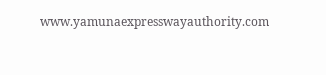www.yamunaexpresswayauthority.com